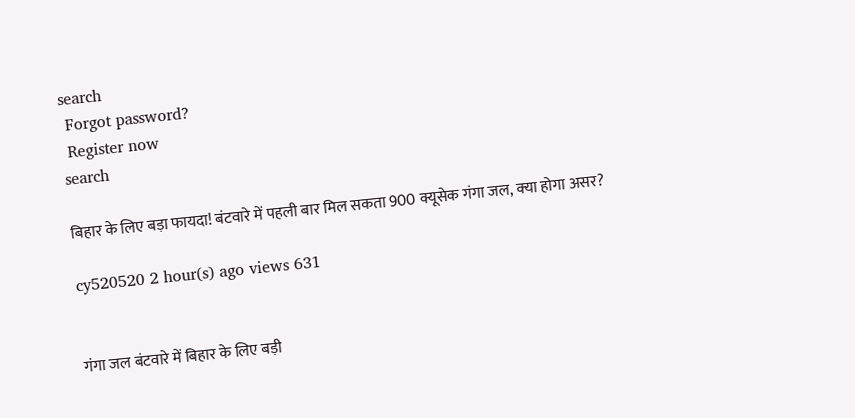search
 Forgot password?
 Register now
search

बिहार के लिए बड़ा फायदा! बंटवारे में पहली बार मिल सकता 900 क्यूसेक गंगा जल, क्‍या होगा असर?

cy520520 2 hour(s) ago views 631


गंगा जल बंटवारे में बिहार के लिए बड़ी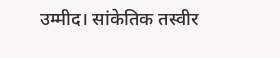उम्‍मीद। सांकेत‍िक तस्‍वीर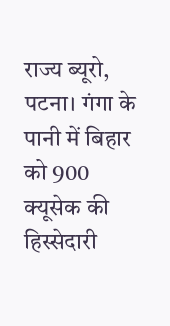राज्य ब्यूरो, पटना। गंगा के पानी में बिहार को 900 क्यूसेक की हिस्सेदारी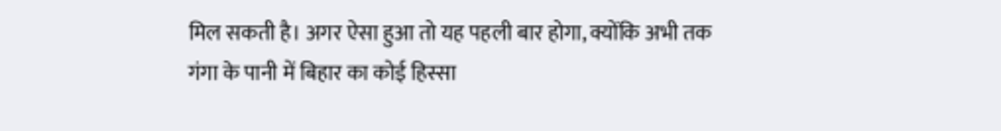मिल सकती है। अगर ऐसा हुआ तो यह पहली बार होगा, क्योंकि अभी तक गंगा के पानी में बिहार का कोई हिस्सा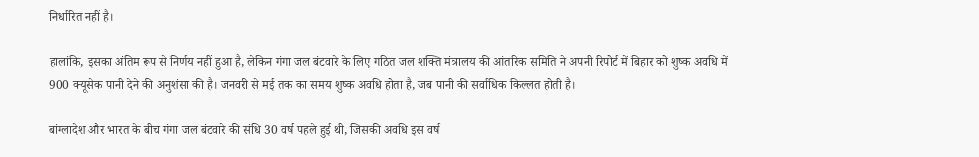निर्धारित नहीं है।

हालांकि, इसका अंतिम रूप से निर्णय नहीं हुआ है, लेकिन गंगा जल बंटवारे के लिए गठित जल शक्ति मंत्रालय की आंतरिक समिति ने अपनी रिपोर्ट में बिहार को शुष्क अवधि में 900 क्यूसेक पानी देने की अनुशंसा की है। जनवरी से मई तक का समय शुष्क अवधि होता है, जब पानी की सर्वाधिक किल्लत होती है।

बांग्लादेश और भारत के बीच गंगा जल बंटवारे की संधि 30 वर्ष पहले हुई थी, जिसकी अवधि इस वर्ष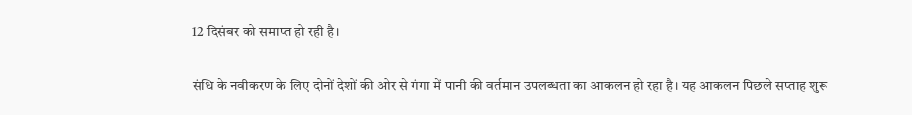12 दिसंबर को समाप्त हो रही है।

संधि के नवीकरण के लिए दोनों देशों की ओर से गंगा में पानी की वर्तमान उपलब्धता का आकलन हो रहा है। यह आकलन पिछले सप्ताह शुरू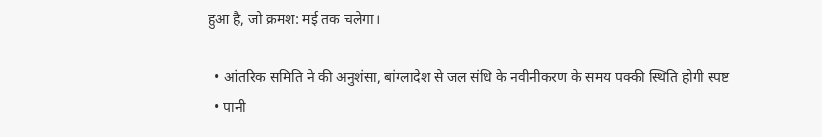हुआ है, जो क्रमश: मई तक चलेगा।

  • आंतरिक समिति ने की अनुशंसा, बांग्लादेश से जल संधि के नवीनीकरण के समय पक्की स्थिति होगी स्पष्ट
  • पानी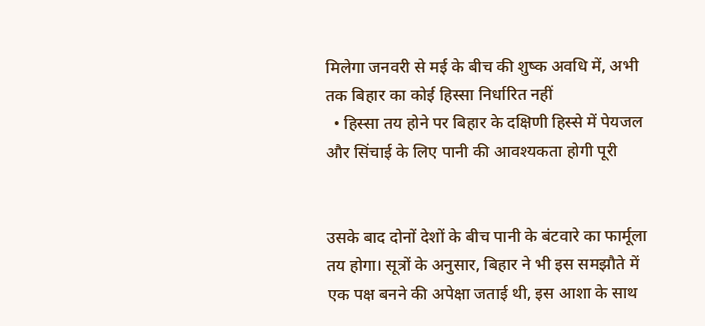मिलेगा जनवरी से मई के बीच की शुष्क अवधि में, अभी तक बिहार का कोई हिस्सा निर्धारित नहीं
  • हिस्सा तय होने पर बिहार के दक्षिणी हिस्से में पेयजल और सिंचाई के लिए पानी की आवश्यकता होगी पूरी


उसके बाद दोनों देशों के बीच पानी के बंटवारे का फार्मूला तय होगा। सूत्रों के अनुसार, बिहार ने भी इस समझौते में एक पक्ष बनने की अपेक्षा जताई थी, इस आशा के साथ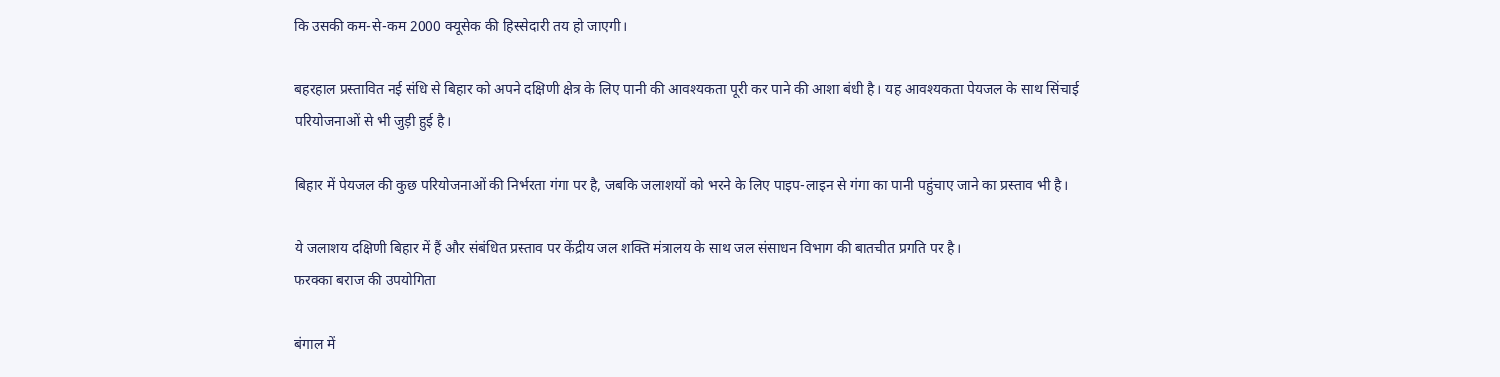कि उसकी कम-से-कम 2000 क्यूसेक की हिस्सेदारी तय हो जाएगी।

बहरहाल प्रस्तावित नई संधि से बिहार को अपने दक्षिणी क्षेत्र के लिए पानी की आवश्यकता पूरी कर पाने की आशा बंधी है। यह आवश्यकता पेयजल के साथ सिंचाई परियोजनाओं से भी जुड़ी हुई है।

बिहार में पेयजल की कुछ परियोजनाओं की निर्भरता गंगा पर है, जबकि जलाशयों को भरने के लिए पाइप-लाइन से गंगा का पानी पहुंचाए जाने का प्रस्ताव भी है।

ये जलाशय दक्षिणी बिहार में हैं और संबंधित प्रस्ताव पर केंद्रीय जल शक्ति मंत्रालय के साथ जल संसाधन विभाग की बातचीत प्रगति पर है।
फरक्का बराज की उपयोगिता

बंगाल में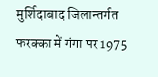मुर्शिदाबाद जिलान्तर्गत फरक्का में गंगा पर 1975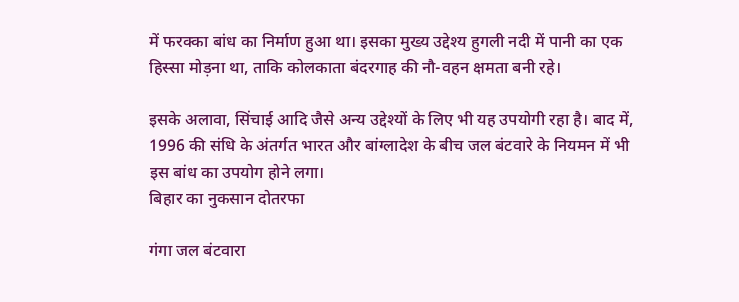में फरक्का बांध का निर्माण हुआ था। इसका मुख्य उद्देश्य हुगली नदी में पानी का एक हिस्सा मोड़ना था, ताकि कोलकाता बंदरगाह की नौ-वहन क्षमता बनी रहे।

इसके अलावा, सिंचाई आदि जैसे अन्य उद्देश्यों के लिए भी यह उपयोगी रहा है। बाद में, 1996 की संधि के अंतर्गत भारत और बांग्लादेश के बीच जल बंटवारे के नियमन में भी इस बांध का उपयोग होने लगा।
बिहार का नुकसान दोतरफा

गंगा जल बंटवारा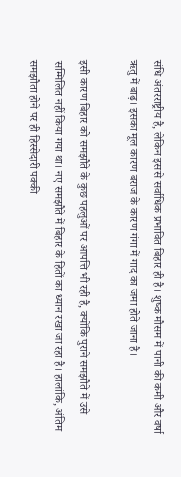संधि अंतरराष्ट्रीय है, लेकिन इससे सर्वाधिक प्रभावित बिहार ही है। शुष्क मौसम में पानी की कमी और वर्षा ऋतु में बाढ़। इसका मूल कारण बराज के कारण गंगा में गाद का जमा होते जाना है।

इसी कारण बिहार को समझौते के कुछ पहलुओं पर आपत्ति भी रही है, क्योंकि पुराने समझौते में उसे सम्मिलित नहीं किया गया था। नए समझौते में बिहार के हितों का ध्यान रखा जा रहा है। हालांकि, अंतिम समझौता होने पर ही हिस्सेदारी पक्की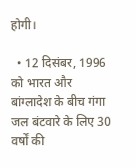होगी।

  • 12 दिसंबर, 1996 को भारत और बांग्लादेश के बीच गंगा जल बंटवारे के लिए 30 वर्षों की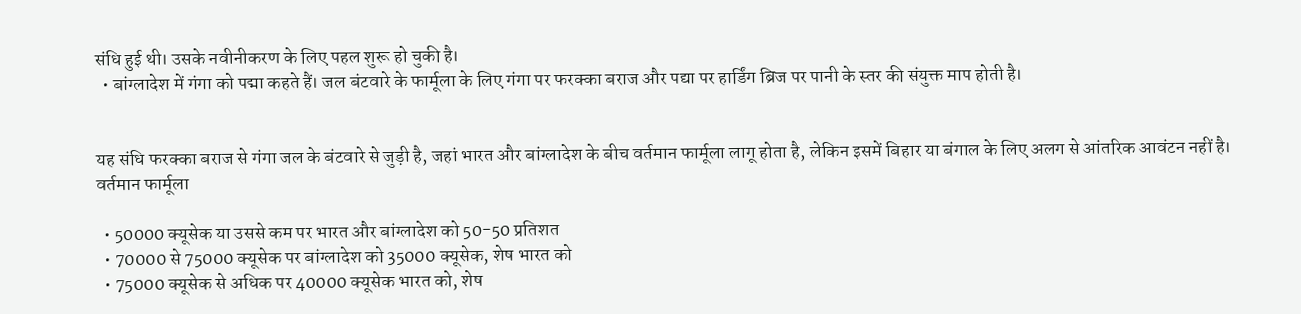संधि हुई थी। उसके नवीनीकरण के लिए पहल शुरू हो चुकी है।
  • बांग्लादेश में गंगा को पद्मा कहते हैं। जल बंटवारे के फार्मूला के लिए गंगा पर फरक्का बराज और पद्या पर हार्डिंग ब्रिज पर पानी के स्तर की संयुक्त माप होती है।


यह संधि फरक्का बराज से गंगा जल के बंटवारे से जुड़ी है, जहां भारत और बांग्लादेश के बीच वर्तमान फार्मूला लागू होता है, लेकिन इसमें बिहार या बंगाल के लिए अलग से आंतरिक आवंटन नहीं है।
वर्तमान फार्मूला

  • 50000 क्यूसेक या उससे कम पर भारत और बांग्लादेश को 50-50 प्रतिशत
  • 70000 से 75000 क्यूसेक पर बांग्लादेश को 35000 क्यूसेक, शेष भारत को
  • 75000 क्यूसेक से अधिक पर 40000 क्यूसेक भारत को, शेष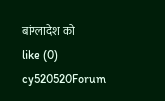बांग्लादेश को
like (0)
cy520520Forum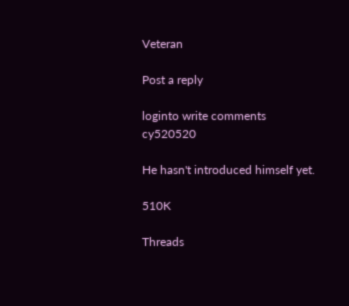Veteran

Post a reply

loginto write comments
cy520520

He hasn't introduced himself yet.

510K

Threads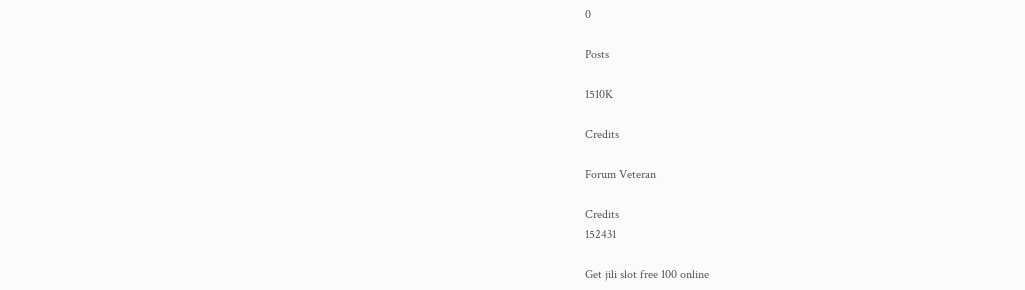0

Posts

1510K

Credits

Forum Veteran

Credits
152431

Get jili slot free 100 online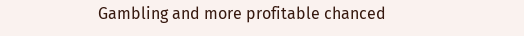Gambling and more profitable chanced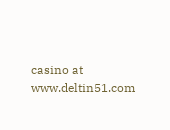casino at www.deltin51.com